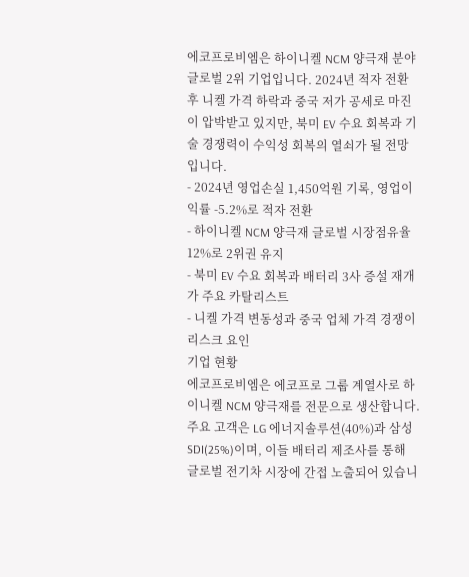에코프로비엠은 하이니켈 NCM 양극재 분야 글로벌 2위 기업입니다. 2024년 적자 전환 후 니켈 가격 하락과 중국 저가 공세로 마진이 압박받고 있지만, 북미 EV 수요 회복과 기술 경쟁력이 수익성 회복의 열쇠가 될 전망입니다.
- 2024년 영업손실 1,450억원 기록, 영업이익률 -5.2%로 적자 전환
- 하이니켈 NCM 양극재 글로벌 시장점유율 12%로 2위권 유지
- 북미 EV 수요 회복과 배터리 3사 증설 재개가 주요 카탈리스트
- 니켈 가격 변동성과 중국 업체 가격 경쟁이 리스크 요인
기업 현황
에코프로비엠은 에코프로 그룹 계열사로 하이니켈 NCM 양극재를 전문으로 생산합니다. 주요 고객은 LG 에너지솔루션(40%)과 삼성SDI(25%)이며, 이들 배터리 제조사를 통해 글로벌 전기차 시장에 간접 노출되어 있습니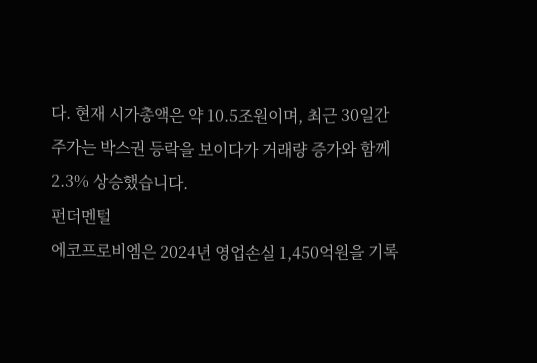다. 현재 시가총액은 약 10.5조원이며, 최근 30일간 주가는 박스권 등락을 보이다가 거래량 증가와 함께 2.3% 상승했습니다.
펀더멘털
에코프로비엠은 2024년 영업손실 1,450억원을 기록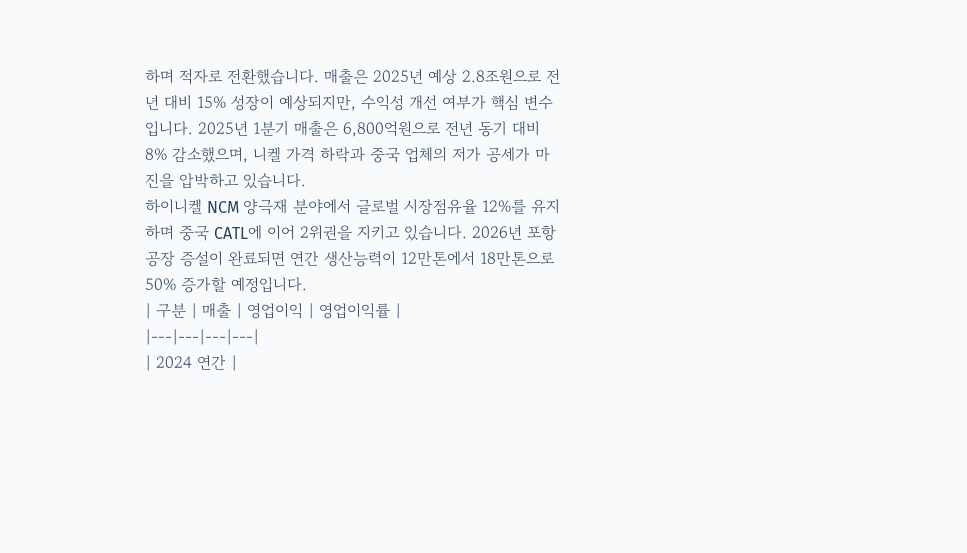하며 적자로 전환했습니다. 매출은 2025년 예상 2.8조원으로 전년 대비 15% 성장이 예상되지만, 수익성 개선 여부가 핵심 변수입니다. 2025년 1분기 매출은 6,800억원으로 전년 동기 대비 8% 감소했으며, 니켈 가격 하락과 중국 업체의 저가 공세가 마진을 압박하고 있습니다.
하이니켈 NCM 양극재 분야에서 글로벌 시장점유율 12%를 유지하며 중국 CATL에 이어 2위권을 지키고 있습니다. 2026년 포항 공장 증설이 완료되면 연간 생산능력이 12만톤에서 18만톤으로 50% 증가할 예정입니다.
| 구분 | 매출 | 영업이익 | 영업이익률 |
|---|---|---|---|
| 2024 연간 |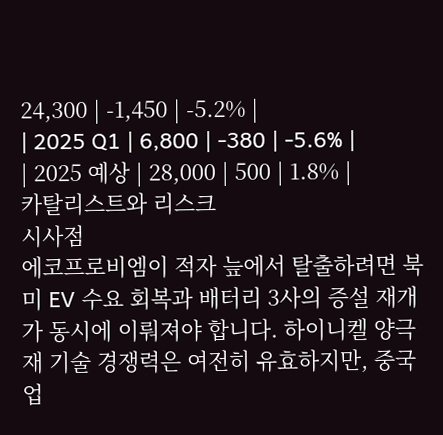24,300 | -1,450 | -5.2% |
| 2025 Q1 | 6,800 | -380 | -5.6% |
| 2025 예상 | 28,000 | 500 | 1.8% |
카탈리스트와 리스크
시사점
에코프로비엠이 적자 늪에서 탈출하려면 북미 EV 수요 회복과 배터리 3사의 증설 재개가 동시에 이뤄져야 합니다. 하이니켈 양극재 기술 경쟁력은 여전히 유효하지만, 중국 업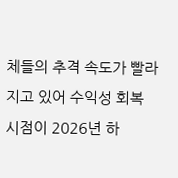체들의 추격 속도가 빨라지고 있어 수익성 회복 시점이 2026년 하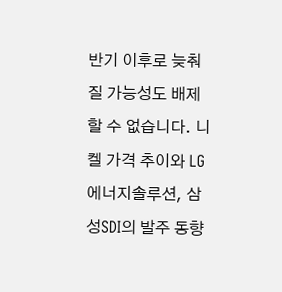반기 이후로 늦춰질 가능성도 배제할 수 없습니다. 니켈 가격 추이와 LG 에너지솔루션, 삼성SDI의 발주 동향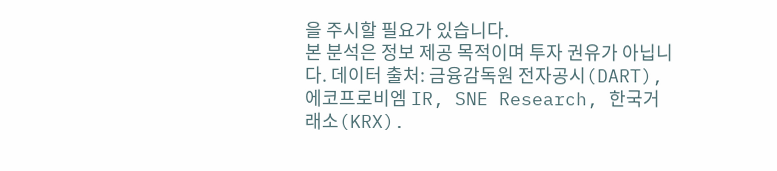을 주시할 필요가 있습니다.
본 분석은 정보 제공 목적이며 투자 권유가 아닙니다. 데이터 출처: 금융감독원 전자공시(DART), 에코프로비엠 IR, SNE Research, 한국거래소(KRX).